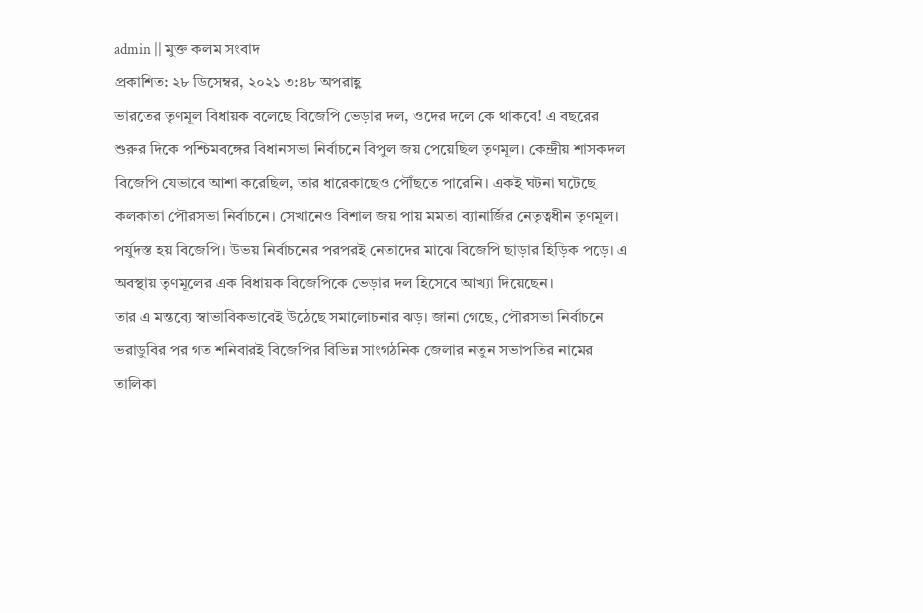admin || মুক্ত কলম সংবাদ
প্রকাশিত: ২৮ ডিসেম্বর, ২০২১ ৩:৪৮ অপরাহ্ণ
ভারতের তৃণমূল বিধায়ক বলেছে বিজেপি ভেড়ার দল, ওদের দলে কে থাকবে! এ বছরের শুরুর দিকে পশ্চিমবঙ্গের বিধানসভা নির্বাচনে বিপুল জয় পেয়েছিল তৃণমূল। কেন্দ্রীয় শাসকদল বিজেপি যেভাবে আশা করেছিল, তার ধারেকাছেও পৌঁছতে পারেনি। একই ঘটনা ঘটেছে কলকাতা পৌরসভা নির্বাচনে। সেখানেও বিশাল জয় পায় মমতা ব্যানার্জির নেতৃত্বধীন তৃণমূল। পর্যুদস্ত হয় বিজেপি। উভয় নির্বাচনের পরপরই নেতাদের মাঝে বিজেপি ছাড়ার হিড়িক পড়ে। এ অবস্থায় তৃণমূলের এক বিধায়ক বিজেপিকে ভেড়ার দল হিসেবে আখ্যা দিয়েছেন।
তার এ মন্তব্যে স্বাভাবিকভাবেই উঠেছে সমালোচনার ঝড়। জানা গেছে, পৌরসভা নির্বাচনে ভরাডুবির পর গত শনিবারই বিজেপির বিভিন্ন সাংগঠনিক জেলার নতুন সভাপতির নামের তালিকা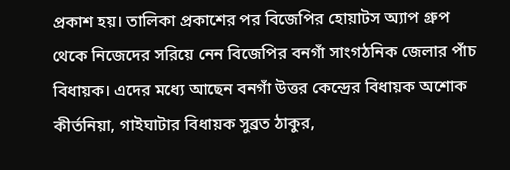প্রকাশ হয়। তালিকা প্রকাশের পর বিজেপির হোয়াটস অ্যাপ গ্রুপ থেকে নিজেদের সরিয়ে নেন বিজেপির বনগাঁ সাংগঠনিক জেলার পাঁচ বিধায়ক। এদের মধ্যে আছেন বনগাঁ উত্তর কেন্দ্রের বিধায়ক অশোক কীর্তনিয়া, গাইঘাটার বিধায়ক সুব্রত ঠাকুর,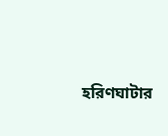হরিণঘাটার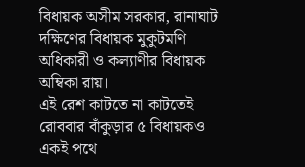বিধায়ক অসীম সরকার, রানাঘাট দক্ষিণের বিধায়ক মুকুটমণি অধিকারী ও কল্যাণীর বিধায়ক অম্বিকা রায়।
এই রেশ কাটতে না কাটতেই রোববার বাঁকুড়ার ৫ বিধায়কও একই পথে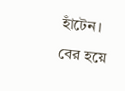হাঁটেন। বের হয়ে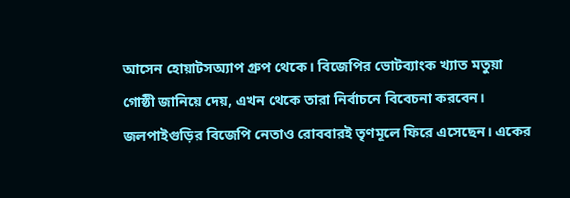আসেন হোয়াটসঅ্যাপ গ্রুপ থেকে। বিজেপির ভোটব্যাংক খ্যাত মতুয়া গোষ্ঠী জানিয়ে দেয়, এখন থেকে তারা নির্বাচনে বিবেচনা করবেন। জলপাইগুড়ির বিজেপি নেতাও রোববারই তৃণমূলে ফিরে এসেছেন। একের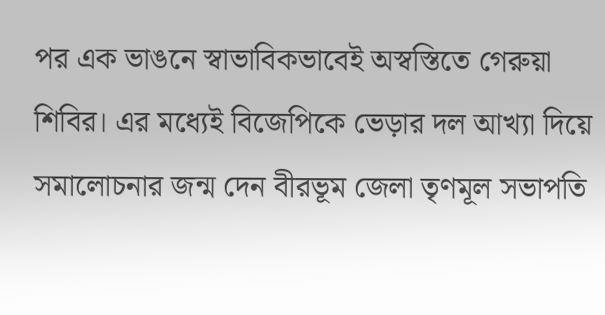পর এক ভাঙনে স্বাভাবিকভাবেই অস্বস্তিতে গেরুয়া শিবির। এর মধ্যেই বিজেপিকে ভেড়ার দল আখ্যা দিয়ে সমালোচনার জন্ম দেন বীরভূম জেলা তৃণমূল সভাপতি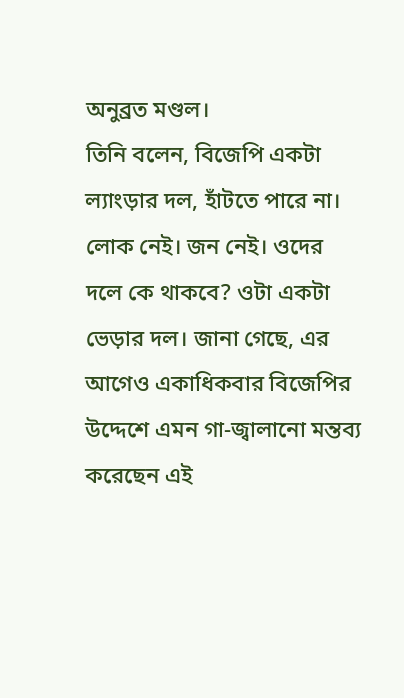অনুব্রত মণ্ডল।
তিনি বলেন, বিজেপি একটা ল্যাংড়ার দল, হাঁটতে পারে না। লোক নেই। জন নেই। ওদের দলে কে থাকবে? ওটা একটা ভেড়ার দল। জানা গেছে, এর আগেও একাধিকবার বিজেপির উদ্দেশে এমন গা-জ্বালানো মন্তব্য করেছেন এই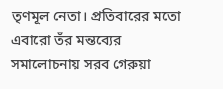তৃণমূল নেতা। প্রতিবারের মতো এবারো তঁর মন্তব্যের সমালোচনায় সরব গেরুয়া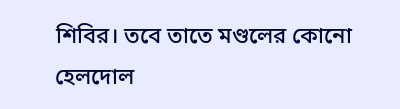শিবির। তবে তাতে মণ্ডলের কোনো হেলদোল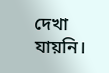দেখা যায়নি।